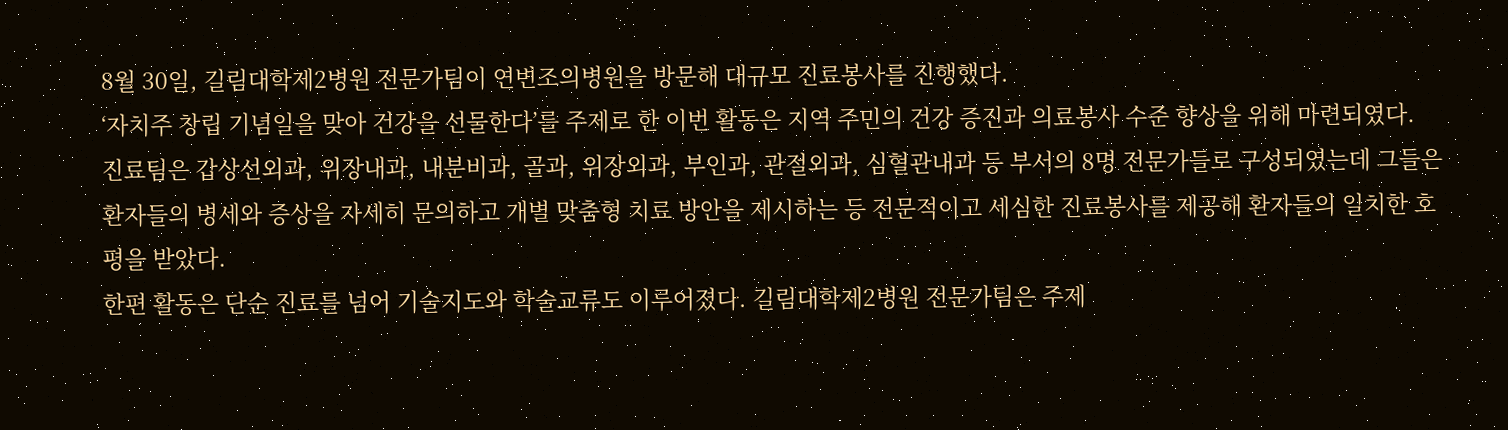8월 30일, 길림대학제2병원 전문가팀이 연변조의병원을 방문해 대규모 진료봉사를 진행했다.
‘자치주 창립 기념일을 맞아 건강을 선물한다’를 주제로 한 이번 활동은 지역 주민의 건강 증진과 의료봉사 수준 향상을 위해 마련되였다.
진료팀은 갑상선외과, 위장내과, 내분비과, 골과, 위장외과, 부인과, 관절외과, 심혈관내과 등 부서의 8명 전문가들로 구성되였는데 그들은 환자들의 병세와 증상을 자세히 문의하고 개별 맞춤형 치료 방안을 제시하는 등 전문적이고 세심한 진료봉사를 제공해 환자들의 일치한 호평을 받았다.
한편 활동은 단순 진료를 넘어 기술지도와 학술교류도 이루어졌다. 길림대학제2병원 전문가팀은 주제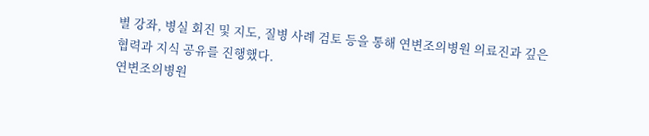별 강좌, 병실 회진 및 지도, 질병 사례 검토 등을 통해 연변조의병원 의료진과 깊은 협력과 지식 공유를 진행했다.
연변조의병원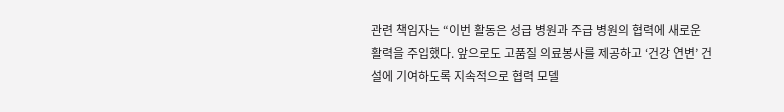관련 책임자는 “이번 활동은 성급 병원과 주급 병원의 협력에 새로운 활력을 주입했다. 앞으로도 고품질 의료봉사를 제공하고 ‘건강 연변’ 건설에 기여하도록 지속적으로 협력 모델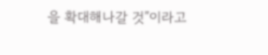을 확대해나갈 것”이라고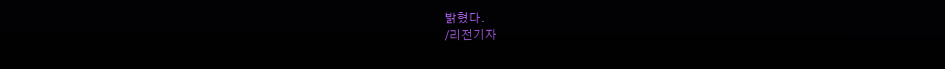밝혔다.
/리전기자